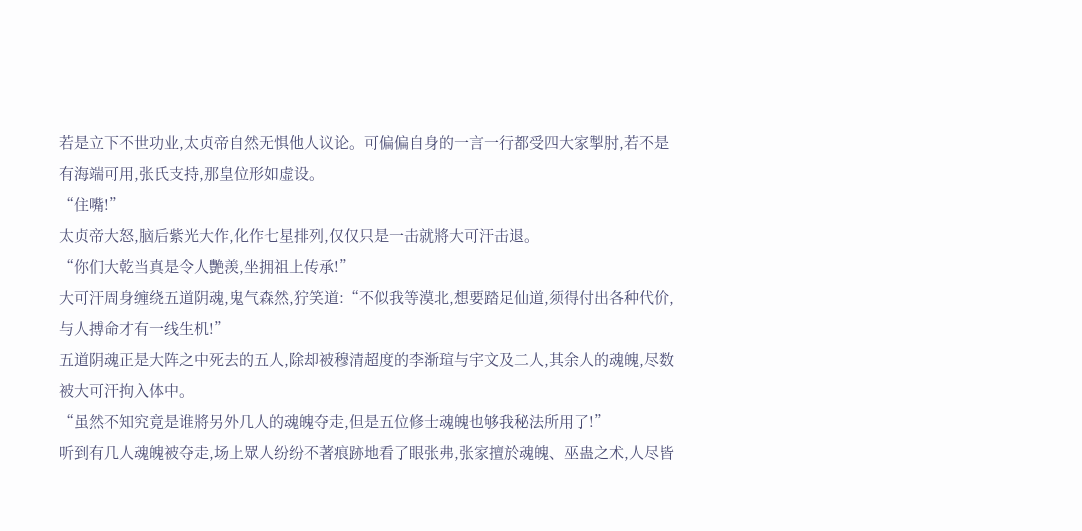若是立下不世功业,太贞帝自然无惧他人议论。可偏偏自身的一言一行都受四大家掣肘,若不是有海端可用,张氏支持,那皇位形如虚设。
“住嘴!”
太贞帝大怒,脑后紫光大作,化作七星排列,仅仅只是一击就將大可汗击退。
“你们大乾当真是令人艷羡,坐拥祖上传承!”
大可汗周身缠绕五道阴魂,鬼气森然,狞笑道:“不似我等漠北,想要踏足仙道,须得付出各种代价,与人搏命才有一线生机!”
五道阴魂正是大阵之中死去的五人,除却被穆清超度的李渐瑄与宇文及二人,其余人的魂魄,尽数被大可汗拘入体中。
“虽然不知究竟是谁將另外几人的魂魄夺走,但是五位修士魂魄也够我秘法所用了!”
听到有几人魂魄被夺走,场上眾人纷纷不著痕跡地看了眼张弗,张家擅於魂魄、巫蛊之术,人尽皆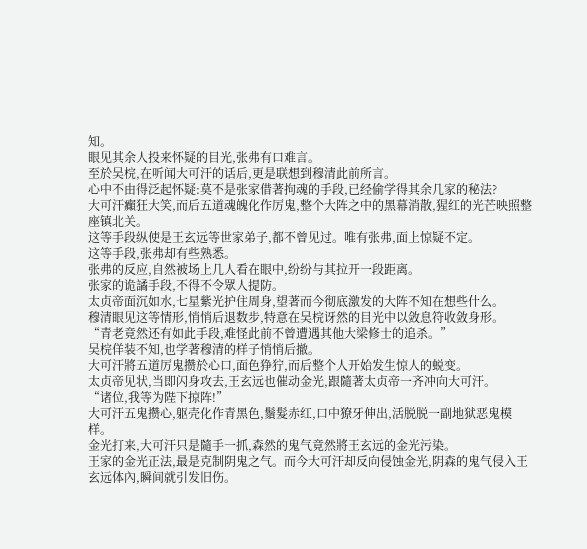知。
眼见其余人投来怀疑的目光,张弗有口难言。
至於吴梡,在听闻大可汗的话后,更是联想到穆清此前所言。
心中不由得泛起怀疑:莫不是张家借著拘魂的手段,已经偷学得其余几家的秘法?
大可汗癲狂大笑,而后五道魂魄化作厉鬼,整个大阵之中的黑幕消散,猩红的光芒映照整座镇北关。
这等手段纵使是王玄远等世家弟子,都不曾见过。唯有张弗,面上惊疑不定。
这等手段,张弗却有些熟悉。
张弗的反应,自然被场上几人看在眼中,纷纷与其拉开一段距离。
张家的诡譎手段,不得不令眾人提防。
太贞帝面沉如水,七星紫光护住周身,望著而今彻底激发的大阵不知在想些什么。
穆清眼见这等情形,悄悄后退数步,特意在吴梡讶然的目光中以敛息符收敛身形。
“青老竟然还有如此手段,难怪此前不曾遭遇其他大梁修士的追杀。”
吴梡佯装不知,也学著穆清的样子悄悄后撤。
大可汗將五道厉鬼攒於心口,面色狰狞,而后整个人开始发生惊人的蜕变。
太贞帝见状,当即闪身攻去,王玄远也催动金光,跟隨著太贞帝一齐冲向大可汗。
“诸位,我等为陛下掠阵!”
大可汗五鬼攒心,躯壳化作青黑色,鬚髮赤红,口中獠牙伸出,活脱脱一副地狱恶鬼模样。
金光打来,大可汗只是隨手一抓,森然的鬼气竟然將王玄远的金光污染。
王家的金光正法,最是克制阴鬼之气。而今大可汗却反向侵蚀金光,阴森的鬼气侵入王玄远体內,瞬间就引发旧伤。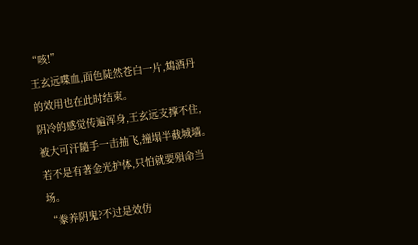“咳!”
王玄远喋血,面色陡然苍白一片,鴆酒丹的效用也在此时结束。
阴冷的感觉传遍浑身,王玄远支撑不住,被大可汗隨手一击抽飞,撞塌半截城墙。
若不是有著金光护体,只怕就要殞命当场。
“豢养阴鬼?不过是效仿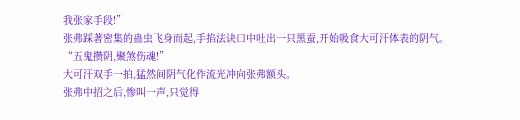我张家手段!”
张弗踩著密集的蛊虫飞身而起,手掐法诀口中吐出一只黑蚕,开始吸食大可汗体表的阴气。
“五鬼攒阴,聚煞伤魂!”
大可汗双手一拍,猛然间阴气化作流光冲向张弗额头。
张弗中招之后,惨叫一声,只觉得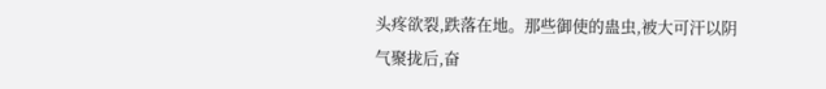头疼欲裂,跌落在地。那些御使的蛊虫,被大可汗以阴气聚拢后,奋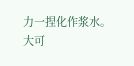力一捏化作浆水。
大可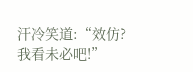汗冷笑道:“效仿?我看未必吧!”